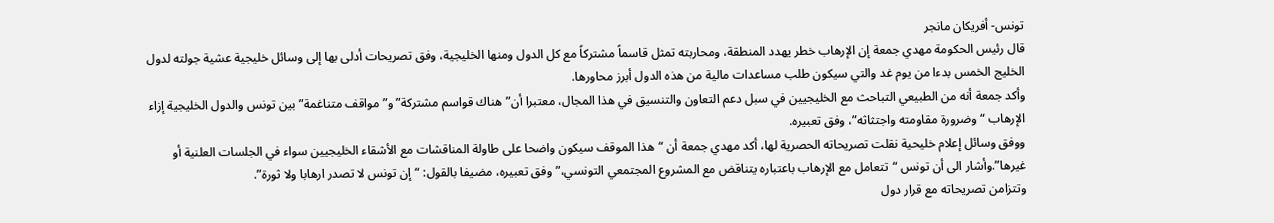تونس- أفريكان مانجر
قال رئيس الحكومة مهدي جمعة إن الإرهاب خطر يهدد المنطقة، ومحاربته تمثل قاسماً مشتركاً مع كل الدول ومنها الخليجية، وفق تصريحات أدلى بها إلى وسائل خليجية عشية جولته لدول الخليج الخمس بدءا من يوم غد والتي سيكون طلب مساعدات مالية من هذه الدول أبرز محاورها.
وأكد جمعة أنه من الطبيعي التباحث مع الخليجيين في سبل دعم التعاون والتنسيق في هذا المجال، معتبرا أن”هناك قواسم مشتركة” و”مواقف متناغمة” بين تونس والدول الخليجية إزاء الإرهاب “وضرورة مقاومته واجتثاثه”، وفق تعبيره.
ووفق وسائل إعلام خليحية نقلت تصريحاته الحصرية لها، أكد مهدي جمعة أن “هذا الموقف سيكون واضحا على طاولة المناقشات مع الأشقاء الخليجيين سواء في الجلسات العلنية أو غيرها”.وأشار الى أن تونس “تتعامل مع الإرهاب باعتباره يتناقض مع المشروع المجتمعي التونسي،” وفق تعبيره، مضيفا بالقول: “إن تونس لا تصدر ارهابا ولا ثورة”.
وتتزامن تصريحاته مع قرار دول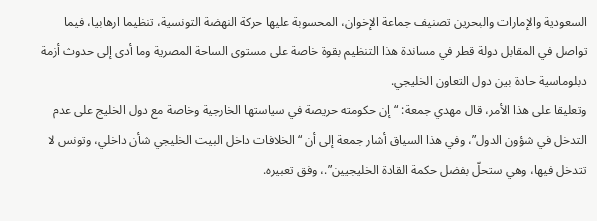السعودية والإمارات والبحرين تصنيف جماعة الإخوان، المحسوبة عليها حركة النهضة التونسية، تنظيما ارهابيا، فيما تواصل في المقابل دولة قطر في مساندة هذا التنظيم بقوة خاصة على مستوى الساحة المصرية وما أدى إلى حدوث أزمة دبلوماسية حادة بين دول التعاون الخليجي.
وتعليقا على هذا الأمر، قال مهدي جمعة: “إن حكومته حريصة في سياستها الخارجية وخاصة مع دول الخليج على عدم التدخل في شؤون الدول”، وفي هذا السياق أشار جمعة إلى أن “الخلافات داخل البيت الخليجي شأن داخلي، وتونس لا تتدخل فيها، وهي ستحلّ بفضل حكمة القادة الخليجيين”.، وفق تعبيره.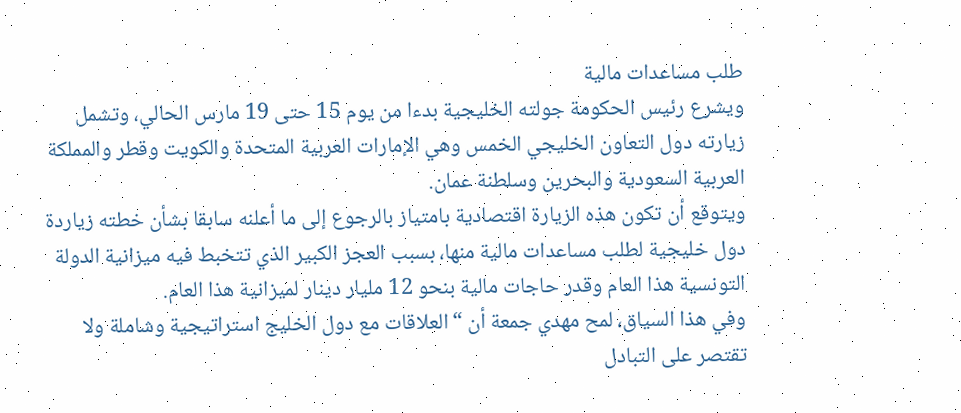طلب مساعدات مالية
ويشرع رئيس الحكومة جولته الخليجية بدءا من يوم 15 حتى 19 مارس الحالي، وتشمل زيارته دول التعاون الخليجي الخمس وهي الإمارات العربية المتحدة والكويت وقطر والمملكة العربية السعودية والبحرين وسلطنة عمان.
ويتوقع أن تكون هذه الزيارة اقتصادية بامتياز بالرجوع إلى ما أعلنه سابقا بشأن خطته زياردة دول خليجية لطلب مساعدات مالية منها، بسبب العجز الكبير الذي تتخبط فيه ميزانية الدولة التونسية هذا العام وقدر حاجات مالية بنحو 12 مليار دينار لميزانية هذا العام.
وفي هذا السياق، لمح مهدي جمعة أن “العلاقات مع دول الخليج استراتيجية وشاملة ولا تقتصر على التبادل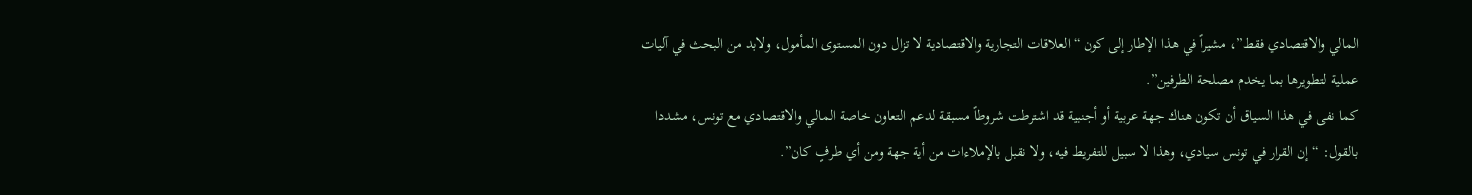المالي والاقتصادي فقط”، مشيراً في هذا الإطار إلى كون “العلاقات التجارية والاقتصادية لا تزال دون المستوى المأمول، ولابد من البحث في آليات عملية لتطويرها بما يخدم مصلحة الطرفين”.
كما نفى في هذا السياق أن تكون هناك جهة عربية أو أجنبية قد اشترطت شروطاً مسبقة لدعم التعاون خاصة المالي والاقتصادي مع تونس، مشددا بالقول: “إن القرار في تونس سيادي، وهذا لا سبيل للتفريط فيه، ولا نقبل بالإملاءات من أية جهة ومن أي طرفٍ كان”.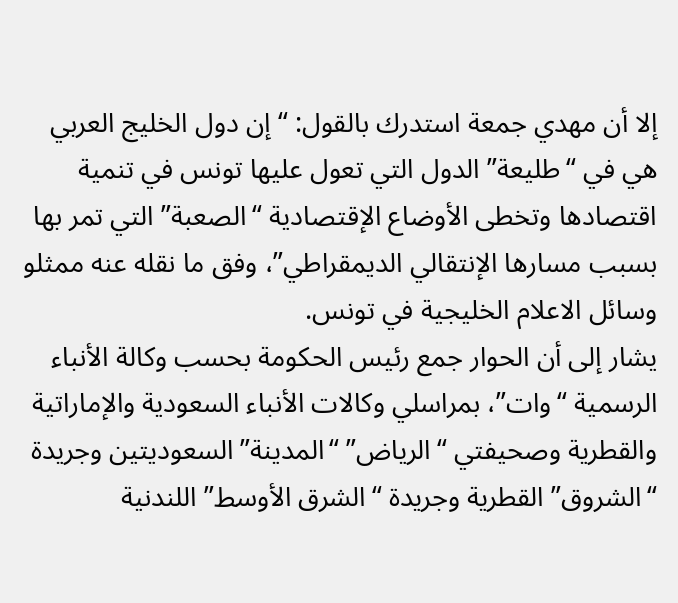إلا أن مهدي جمعة استدرك بالقول: “إن دول الخليج العربي هي في “طليعة” الدول التي تعول عليها تونس في تنمية اقتصادها وتخطى الأوضاع الإقتصادية “الصعبة” التي تمر بها بسبب مسارها الإنتقالي الديمقراطي”، وفق ما نقله عنه ممثلو وسائل الاعلام الخليجية في تونس.
يشار إلى أن الحوار جمع رئيس الحكومة بحسب وكالة الأنباء الرسمية “وات”، بمراسلي وكالات الأنباء السعودية والإماراتية والقطرية وصحيفتي “الرياض” “المدينة” السعوديتين وجريدة “الشروق” القطرية وجريدة “الشرق الأوسط” اللندنية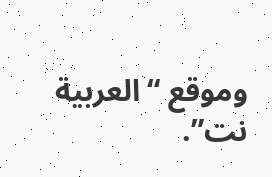وموقع “العربية نت”.